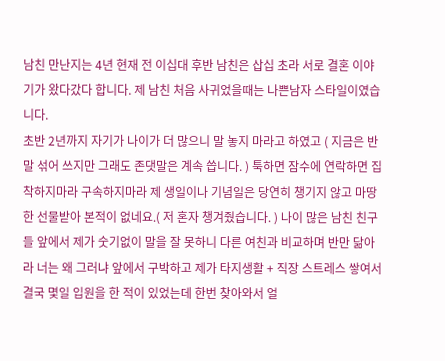남친 만난지는 4년 현재 전 이십대 후반 남친은 삽십 초라 서로 결혼 이야기가 왔다갔다 합니다. 제 남친 처음 사귀었을때는 나쁜남자 스타일이였습니다.
초반 2년까지 자기가 나이가 더 많으니 말 놓지 마라고 하였고 ( 지금은 반말 섞어 쓰지만 그래도 존댓말은 계속 씁니다. ) 툭하면 잠수에 연락하면 집착하지마라 구속하지마라 제 생일이나 기념일은 당연히 챙기지 않고 마땅한 선물받아 본적이 없네요.( 저 혼자 챙겨줬습니다. ) 나이 많은 남친 친구들 앞에서 제가 숫기없이 말을 잘 못하니 다른 여친과 비교하며 반만 닮아라 너는 왜 그러냐 앞에서 구박하고 제가 타지생활 + 직장 스트레스 쌓여서 결국 몇일 입원을 한 적이 있었는데 한번 찾아와서 얼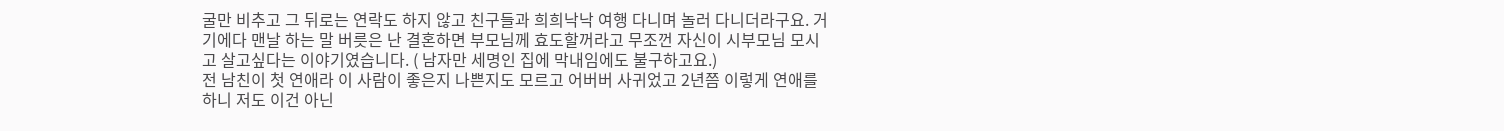굴만 비추고 그 뒤로는 연락도 하지 않고 친구들과 희희낙낙 여행 다니며 놀러 다니더라구요. 거기에다 맨날 하는 말 버릇은 난 결혼하면 부모님께 효도할꺼라고 무조껀 자신이 시부모님 모시고 살고싶다는 이야기였습니다. ( 남자만 세명인 집에 막내임에도 불구하고요.)
전 남친이 첫 연애라 이 사람이 좋은지 나쁜지도 모르고 어버버 사귀었고 2년쯤 이렇게 연애를 하니 저도 이건 아닌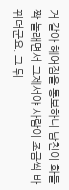거 같아 헤어짐을 통보하니 남친이 화들짝 놀래면서 그제서야 사람이 조금씩 바뀌더군요. 그 뒤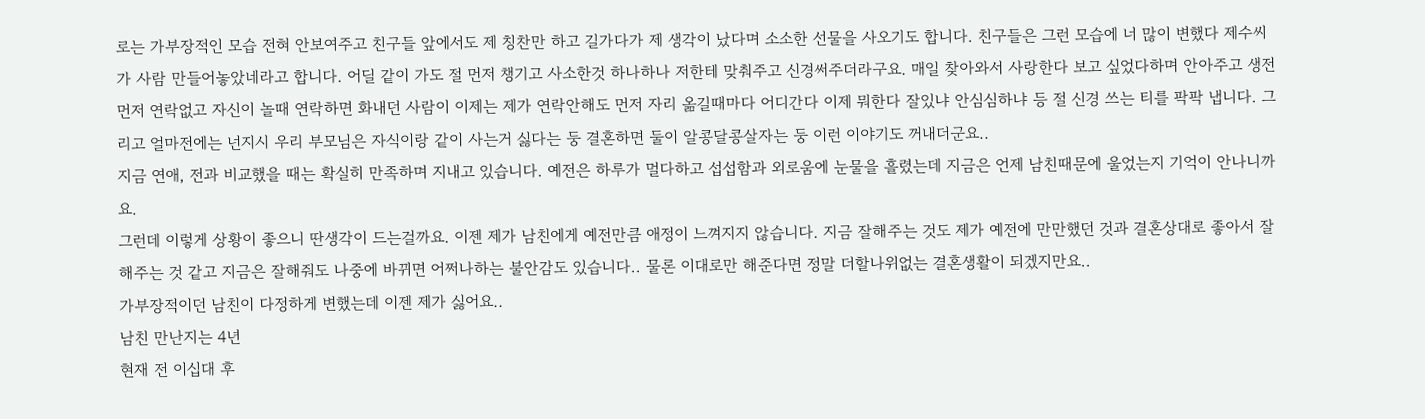로는 가부장적인 모습 전혀 안보여주고 친구들 앞에서도 제 칭찬만 하고 길가다가 제 생각이 났다며 소소한 선물을 사오기도 합니다. 친구들은 그런 모습에 너 많이 변했다 제수씨가 사람 만들어놓았네라고 합니다. 어딜 같이 가도 절 먼저 챙기고 사소한것 하나하나 저한테 맞춰주고 신경써주더라구요. 매일 찾아와서 사랑한다 보고 싶었다하며 안아주고 생전 먼저 연락없고 자신이 놀때 연락하면 화내던 사람이 이제는 제가 연락안해도 먼저 자리 옮길때마다 어디간다 이제 뭐한다 잘있냐 안심심하냐 등 절 신경 쓰는 티를 팍팍 냅니다. 그리고 얼마전에는 넌지시 우리 부모님은 자식이랑 같이 사는거 싫다는 둥 결혼하면 둘이 알콩달콩살자는 둥 이런 이야기도 꺼내더군요..
지금 연애, 전과 비교했을 때는 확실히 만족하며 지내고 있습니다. 예전은 하루가 멀다하고 섭섭함과 외로움에 눈물을 흘렸는데 지금은 언제 남친때문에 울었는지 기억이 안나니까요.
그런데 이렇게 상황이 좋으니 딴생각이 드는걸까요. 이젠 제가 남친에게 예전만큼 애정이 느껴지지 않습니다. 지금 잘해주는 것도 제가 예전에 만만했던 것과 결혼상대로 좋아서 잘해주는 것 같고 지금은 잘해줘도 나중에 바뀌면 어쩌나하는 불안감도 있습니다.. 물론 이대로만 해준다면 정말 더할나위없는 결혼생활이 되겠지만요..
가부장적이던 남친이 다정하게 변했는데 이젠 제가 싫어요..
남친 만난지는 4년
현재 전 이십대 후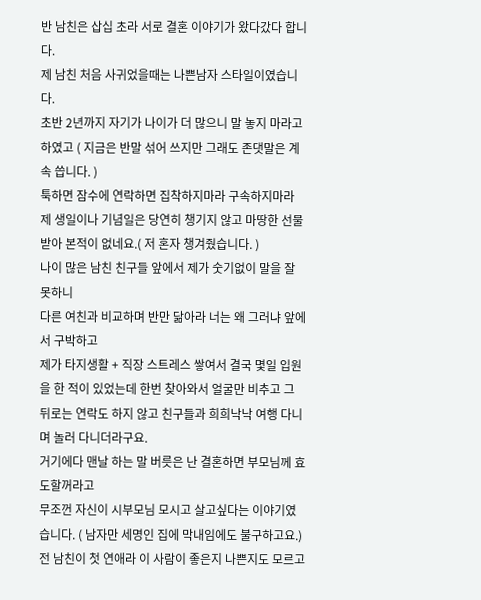반 남친은 삽십 초라 서로 결혼 이야기가 왔다갔다 합니다.
제 남친 처음 사귀었을때는 나쁜남자 스타일이였습니다.
초반 2년까지 자기가 나이가 더 많으니 말 놓지 마라고 하였고 ( 지금은 반말 섞어 쓰지만 그래도 존댓말은 계속 씁니다. )
툭하면 잠수에 연락하면 집착하지마라 구속하지마라
제 생일이나 기념일은 당연히 챙기지 않고 마땅한 선물받아 본적이 없네요.( 저 혼자 챙겨줬습니다. )
나이 많은 남친 친구들 앞에서 제가 숫기없이 말을 잘 못하니
다른 여친과 비교하며 반만 닮아라 너는 왜 그러냐 앞에서 구박하고
제가 타지생활 + 직장 스트레스 쌓여서 결국 몇일 입원을 한 적이 있었는데 한번 찾아와서 얼굴만 비추고 그 뒤로는 연락도 하지 않고 친구들과 희희낙낙 여행 다니며 놀러 다니더라구요.
거기에다 맨날 하는 말 버릇은 난 결혼하면 부모님께 효도할꺼라고
무조껀 자신이 시부모님 모시고 살고싶다는 이야기였습니다. ( 남자만 세명인 집에 막내임에도 불구하고요.)
전 남친이 첫 연애라 이 사람이 좋은지 나쁜지도 모르고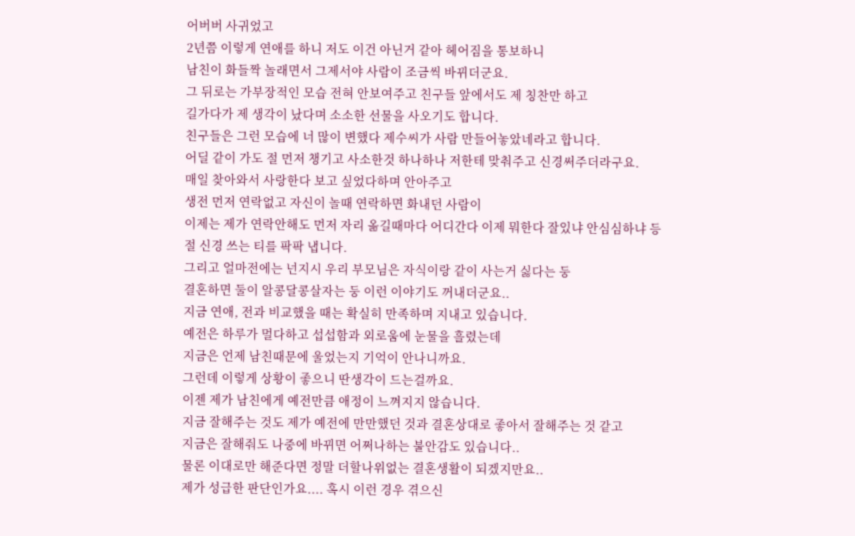어버버 사귀었고
2년쯤 이렇게 연애를 하니 저도 이건 아닌거 같아 헤어짐을 통보하니
남친이 화들짝 놀래면서 그제서야 사람이 조금씩 바뀌더군요.
그 뒤로는 가부장적인 모습 전혀 안보여주고 친구들 앞에서도 제 칭찬만 하고
길가다가 제 생각이 났다며 소소한 선물을 사오기도 합니다.
친구들은 그런 모습에 너 많이 변했다 제수씨가 사람 만들어놓았네라고 합니다.
어딜 같이 가도 절 먼저 챙기고 사소한것 하나하나 저한테 맞춰주고 신경써주더라구요.
매일 찾아와서 사랑한다 보고 싶었다하며 안아주고
생전 먼저 연락없고 자신이 놀때 연락하면 화내던 사람이
이제는 제가 연락안해도 먼저 자리 옮길때마다 어디간다 이제 뭐한다 잘있냐 안심심하냐 등
절 신경 쓰는 티를 팍팍 냅니다.
그리고 얼마전에는 넌지시 우리 부모님은 자식이랑 같이 사는거 싫다는 둥
결혼하면 둘이 알콩달콩살자는 둥 이런 이야기도 꺼내더군요..
지금 연애, 전과 비교했을 때는 확실히 만족하며 지내고 있습니다.
예전은 하루가 멀다하고 섭섭함과 외로움에 눈물을 흘렸는데
지금은 언제 남친때문에 울었는지 기억이 안나니까요.
그런데 이렇게 상황이 좋으니 딴생각이 드는걸까요.
이젠 제가 남친에게 예전만큼 애정이 느껴지지 않습니다.
지금 잘해주는 것도 제가 예전에 만만했던 것과 결혼상대로 좋아서 잘해주는 것 같고
지금은 잘해줘도 나중에 바뀌면 어쩌나하는 불안감도 있습니다..
물론 이대로만 해준다면 정말 더할나위없는 결혼생활이 되겠지만요..
제가 성급한 판단인가요.... 혹시 이런 경우 겪으신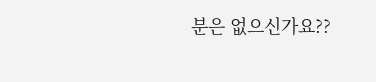분은 없으신가요??